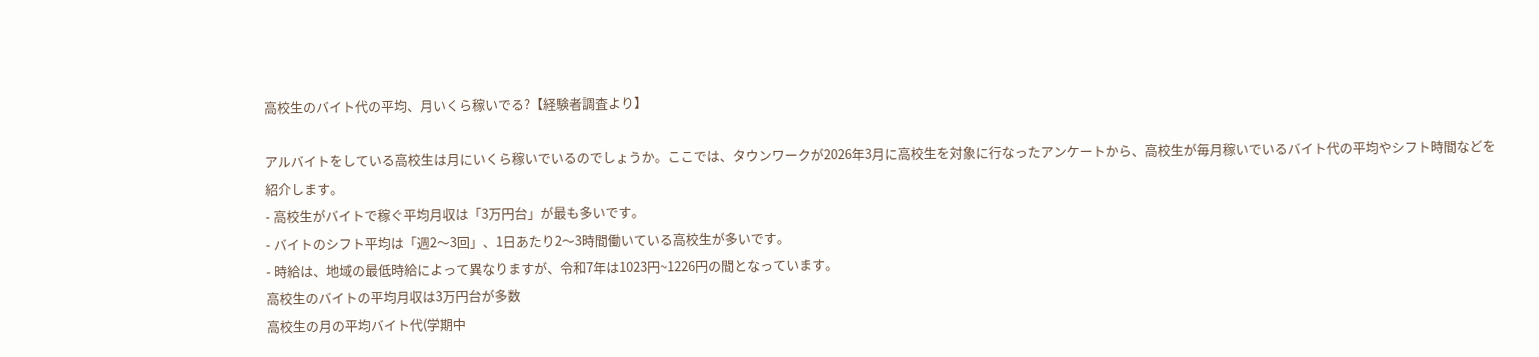高校生のバイト代の平均、月いくら稼いでる?【経験者調査より】

アルバイトをしている高校生は月にいくら稼いでいるのでしょうか。ここでは、タウンワークが2026年3月に高校生を対象に行なったアンケートから、高校生が毎月稼いでいるバイト代の平均やシフト時間などを紹介します。
- 高校生がバイトで稼ぐ平均月収は「3万円台」が最も多いです。
- バイトのシフト平均は「週2〜3回」、1日あたり2〜3時間働いている高校生が多いです。
- 時給は、地域の最低時給によって異なりますが、令和7年は1023円~1226円の間となっています。
高校生のバイトの平均月収は3万円台が多数
高校生の月の平均バイト代(学期中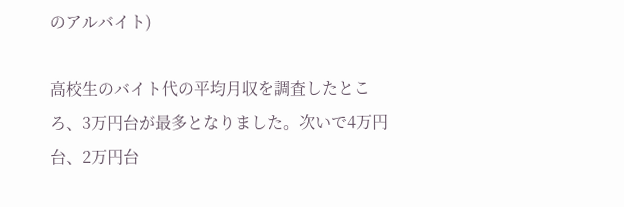のアルバイト)

高校生のバイト代の平均月収を調査したところ、3万円台が最多となりました。次いで4万円台、2万円台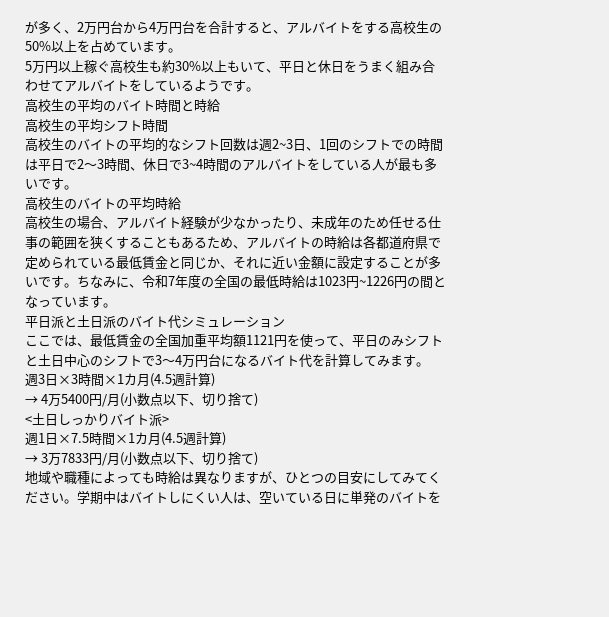が多く、2万円台から4万円台を合計すると、アルバイトをする高校生の50%以上を占めています。
5万円以上稼ぐ高校生も約30%以上もいて、平日と休日をうまく組み合わせてアルバイトをしているようです。
高校生の平均のバイト時間と時給
高校生の平均シフト時間
高校生のバイトの平均的なシフト回数は週2~3日、1回のシフトでの時間は平日で2〜3時間、休日で3~4時間のアルバイトをしている人が最も多いです。
高校生のバイトの平均時給
高校生の場合、アルバイト経験が少なかったり、未成年のため任せる仕事の範囲を狭くすることもあるため、アルバイトの時給は各都道府県で定められている最低賃金と同じか、それに近い金額に設定することが多いです。ちなみに、令和7年度の全国の最低時給は1023円~1226円の間となっています。
平日派と土日派のバイト代シミュレーション
ここでは、最低賃金の全国加重平均額1121円を使って、平日のみシフトと土日中心のシフトで3〜4万円台になるバイト代を計算してみます。
週3日×3時間×1カ月(4.5週計算)
→ 4万5400円/月(小数点以下、切り捨て)
<土日しっかりバイト派>
週1日×7.5時間×1カ月(4.5週計算)
→ 3万7833円/月(小数点以下、切り捨て)
地域や職種によっても時給は異なりますが、ひとつの目安にしてみてください。学期中はバイトしにくい人は、空いている日に単発のバイトを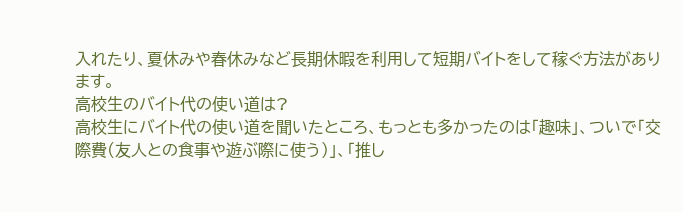入れたり、夏休みや春休みなど長期休暇を利用して短期バイトをして稼ぐ方法があります。
高校生のバイト代の使い道は?
高校生にバイト代の使い道を聞いたところ、もっとも多かったのは「趣味」、ついで「交際費(友人との食事や遊ぶ際に使う)」、「推し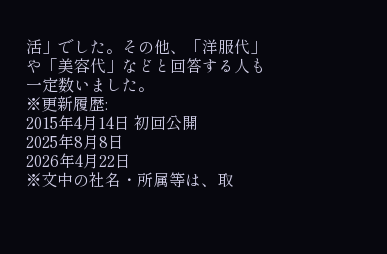活」でした。その他、「洋服代」や「美容代」などと回答する人も一定数いました。
※更新履歴:
2015年4月14日 初回公開
2025年8月8日
2026年4月22日
※文中の社名・所属等は、取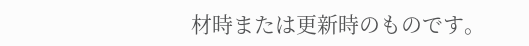材時または更新時のものです。